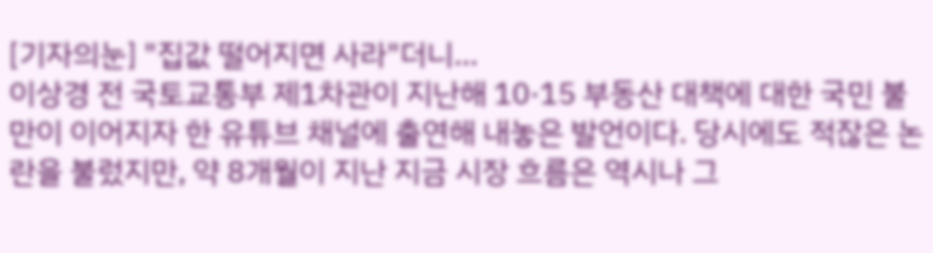[기자의눈] "집값 떨어지면 사라"더니…
이상경 전 국토교통부 제1차관이 지난해 10·15 부동산 대책에 대한 국민 불만이 이어지자 한 유튜브 채널에 출연해 내놓은 발언이다. 당시에도 적잖은 논란을 불렀지만, 약 8개월이 지난 지금 시장 흐름은 역시나 그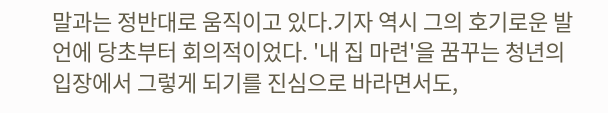말과는 정반대로 움직이고 있다.기자 역시 그의 호기로운 발언에 당초부터 회의적이었다. '내 집 마련'을 꿈꾸는 청년의 입장에서 그렇게 되기를 진심으로 바라면서도,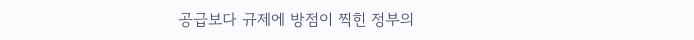공급보다 규제에 방점이 찍힌 정부의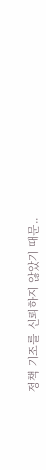정책 기조를 신뢰하지 않았기 때문..